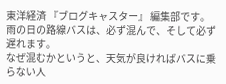東洋経済 『ブログキャスター』 編集部です。
雨の日の路線バスは、必ず混んで、そして必ず遅れます。
なぜ混むかというと、天気が良ければバスに乗らない人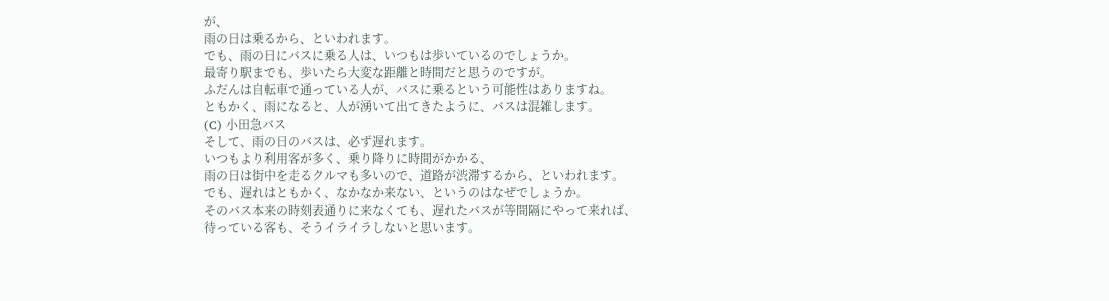が、
雨の日は乗るから、といわれます。
でも、雨の日にバスに乗る人は、いつもは歩いているのでしょうか。
最寄り駅までも、歩いたら大変な距離と時間だと思うのですが。
ふだんは自転車で通っている人が、バスに乗るという可能性はありますね。
ともかく、雨になると、人が湧いて出てきたように、バスは混雑します。
(C) 小田急バス
そして、雨の日のバスは、必ず遅れます。
いつもより利用客が多く、乗り降りに時間がかかる、
雨の日は街中を走るクルマも多いので、道路が渋滞するから、といわれます。
でも、遅れはともかく、なかなか来ない、というのはなぜでしょうか。
そのバス本来の時刻表通りに来なくても、遅れたバスが等間隔にやって来れば、
待っている客も、そうイライラしないと思います。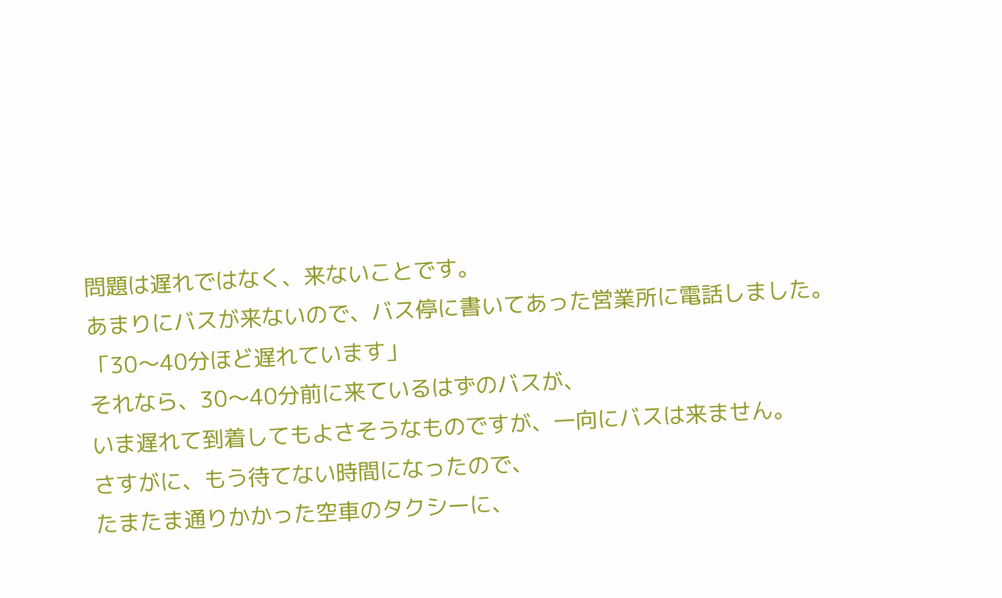問題は遅れではなく、来ないことです。
あまりにバスが来ないので、バス停に書いてあった営業所に電話しました。
「30〜40分ほど遅れています」
それなら、30〜40分前に来ているはずのバスが、
いま遅れて到着してもよさそうなものですが、一向にバスは来ません。
さすがに、もう待てない時間になったので、
たまたま通りかかった空車のタクシーに、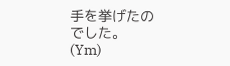手を挙げたのでした。
(Ym)